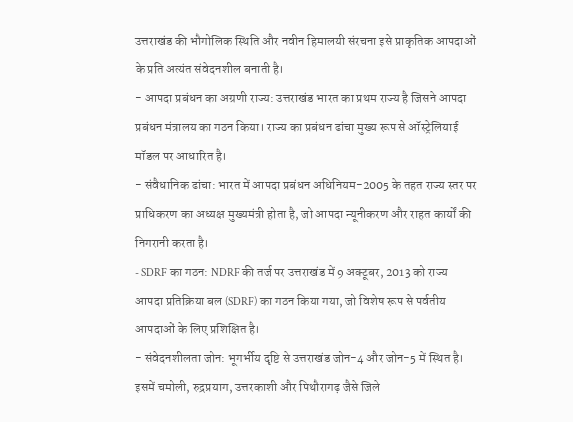उत्तराखंड की भौगोलिक स्थिति और नवीन हिमालयी संरचना इसे प्राकृतिक आपदाओं के प्रति अत्यंत संवेदनशील बनाती है।
- आपदा प्रबंधन का अग्रणी राज्य: उत्तराखंड भारत का प्रथम राज्य है जिसने आपदा प्रबंधन मंत्रालय का गठन किया। राज्य का प्रबंधन ढांचा मुख्य रूप से ऑस्ट्रेलियाई मॉडल पर आधारित है।
- संवैधानिक ढांचा: भारत में आपदा प्रबंधन अधिनियम-2005 के तहत राज्य स्तर पर प्राधिकरण का अध्यक्ष मुख्यमंत्री होता है, जो आपदा न्यूनीकरण और राहत कार्यों की निगरानी करता है।
- SDRF का गठन: NDRF की तर्ज पर उत्तराखंड में 9 अक्टूबर, 2013 को राज्य आपदा प्रतिक्रिया बल (SDRF) का गठन किया गया, जो विशेष रूप से पर्वतीय आपदाओं के लिए प्रशिक्षित है।
- संवेदनशीलता जोन: भूगर्भीय दृष्टि से उत्तराखंड जोन-4 और जोन-5 में स्थित है। इसमें चमोली, रुद्रप्रयाग, उत्तरकाशी और पिथौरागढ़ जैसे जिले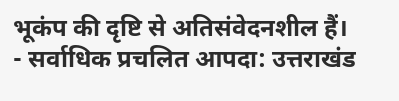भूकंप की दृष्टि से अतिसंवेदनशील हैं।
- सर्वाधिक प्रचलित आपदा: उत्तराखंड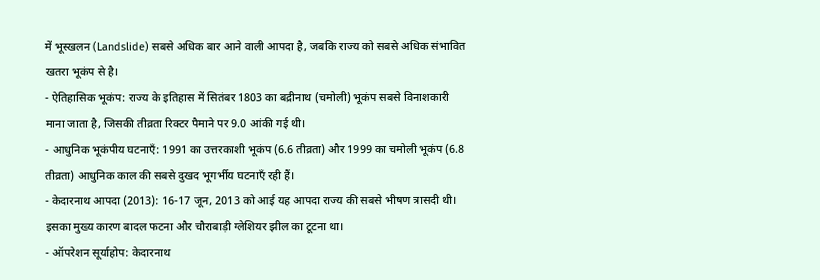में भूस्खलन (Landslide) सबसे अधिक बार आने वाली आपदा है, जबकि राज्य को सबसे अधिक संभावित खतरा भूकंप से है।
- ऐतिहासिक भूकंप: राज्य के इतिहास में सितंबर 1803 का बद्रीनाथ (चमोली) भूकंप सबसे विनाशकारी माना जाता है, जिसकी तीव्रता रिक्टर पैमाने पर 9.0 आंकी गई थी।
- आधुनिक भूकंपीय घटनाएँ: 1991 का उत्तरकाशी भूकंप (6.6 तीव्रता) और 1999 का चमोली भूकंप (6.8 तीव्रता) आधुनिक काल की सबसे दुखद भूगर्भीय घटनाएँ रही हैं।
- केदारनाथ आपदा (2013): 16-17 जून, 2013 को आई यह आपदा राज्य की सबसे भीषण त्रासदी थी। इसका मुख्य कारण बादल फटना और चौराबाड़ी ग्लेशियर झील का टूटना था।
- ऑपरेशन सूर्याहोप: केदारनाथ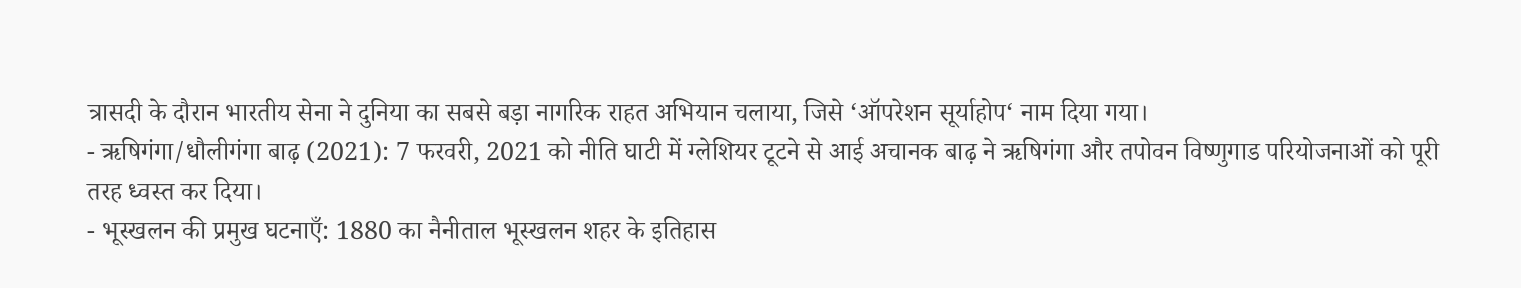त्रासदी के दौरान भारतीय सेना ने दुनिया का सबसे बड़ा नागरिक राहत अभियान चलाया, जिसे ‘ऑपरेशन सूर्याहोप‘ नाम दिया गया।
- ऋषिगंगा/धौलीगंगा बाढ़ (2021): 7 फरवरी, 2021 को नीति घाटी में ग्लेशियर टूटने से आई अचानक बाढ़ ने ऋषिगंगा और तपोवन विष्णुगाड परियोजनाओं को पूरी तरह ध्वस्त कर दिया।
- भूस्खलन की प्रमुख घटनाएँ: 1880 का नैनीताल भूस्खलन शहर के इतिहास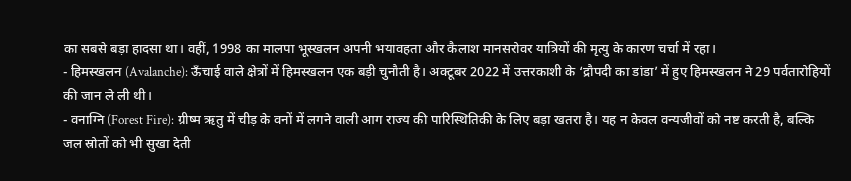का सबसे बड़ा हादसा था। वहीं, 1998 का मालपा भूस्खलन अपनी भयावहता और कैलाश मानसरोवर यात्रियों की मृत्यु के कारण चर्चा में रहा।
- हिमस्खलन (Avalanche): ऊँचाई वाले क्षेत्रों में हिमस्खलन एक बड़ी चुनौती है। अक्टूबर 2022 में उत्तरकाशी के ‘द्रौपदी का डांडा’ में हुए हिमस्खलन ने 29 पर्वतारोहियों की जान ले ली थी।
- वनाग्नि (Forest Fire): ग्रीष्म ऋतु में चीड़ के वनों में लगने वाली आग राज्य की पारिस्थितिकी के लिए बड़ा खतरा है। यह न केवल वन्यजीवों को नष्ट करती है, बल्कि जल स्रोतों को भी सुखा देती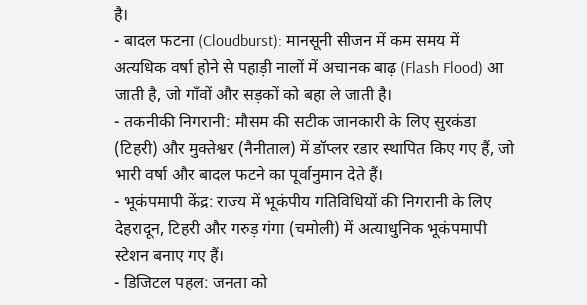है।
- बादल फटना (Cloudburst): मानसूनी सीजन में कम समय में अत्यधिक वर्षा होने से पहाड़ी नालों में अचानक बाढ़ (Flash Flood) आ जाती है, जो गाँवों और सड़कों को बहा ले जाती है।
- तकनीकी निगरानी: मौसम की सटीक जानकारी के लिए सुरकंडा (टिहरी) और मुक्तेश्वर (नैनीताल) में डॉप्लर रडार स्थापित किए गए हैं, जो भारी वर्षा और बादल फटने का पूर्वानुमान देते हैं।
- भूकंपमापी केंद्र: राज्य में भूकंपीय गतिविधियों की निगरानी के लिए देहरादून, टिहरी और गरुड़ गंगा (चमोली) में अत्याधुनिक भूकंपमापी स्टेशन बनाए गए हैं।
- डिजिटल पहल: जनता को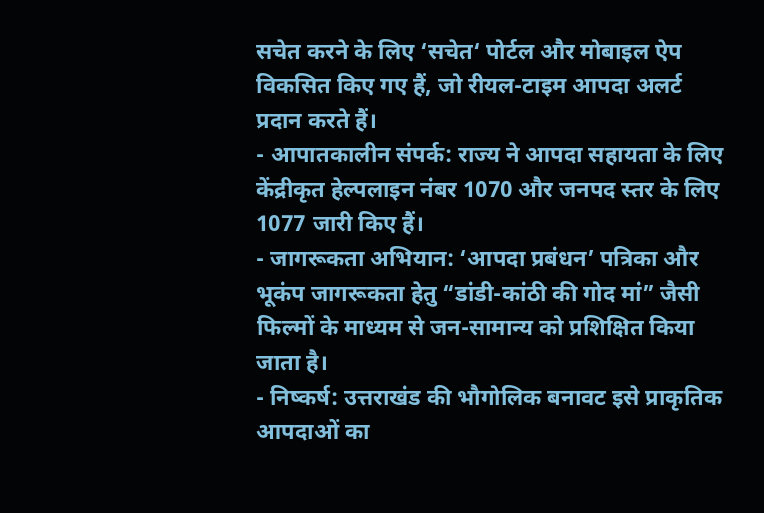सचेत करने के लिए ‘सचेत‘ पोर्टल और मोबाइल ऐप विकसित किए गए हैं, जो रीयल-टाइम आपदा अलर्ट प्रदान करते हैं।
- आपातकालीन संपर्क: राज्य ने आपदा सहायता के लिए केंद्रीकृत हेल्पलाइन नंबर 1070 और जनपद स्तर के लिए 1077 जारी किए हैं।
- जागरूकता अभियान: ‘आपदा प्रबंधन’ पत्रिका और भूकंप जागरूकता हेतु “डांडी-कांठी की गोद मां” जैसी फिल्मों के माध्यम से जन-सामान्य को प्रशिक्षित किया जाता है।
- निष्कर्ष: उत्तराखंड की भौगोलिक बनावट इसे प्राकृतिक आपदाओं का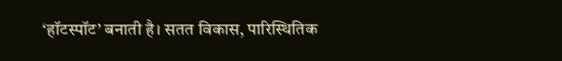‘हॉटस्पॉट’ बनाती है। सतत विकास, पारिस्थितिक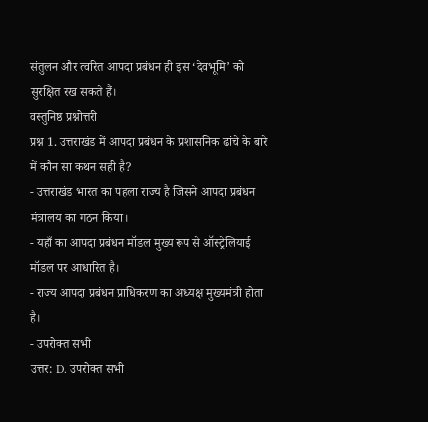संतुलन और त्वरित आपदा प्रबंधन ही इस ‘देवभूमि’ को सुरक्षित रख सकते हैं।
वस्तुनिष्ठ प्रश्नोत्तरी
प्रश्न 1. उत्तराखंड में आपदा प्रबंधन के प्रशासनिक ढांचे के बारे में कौन सा कथन सही है?
- उत्तराखंड भारत का पहला राज्य है जिसने आपदा प्रबंधन मंत्रालय का गठन किया।
- यहाँ का आपदा प्रबंधन मॉडल मुख्य रूप से ऑस्ट्रेलियाई मॉडल पर आधारित है।
- राज्य आपदा प्रबंधन प्राधिकरण का अध्यक्ष मुख्यमंत्री होता है।
- उपरोक्त सभी
उत्तर: D. उपरोक्त सभी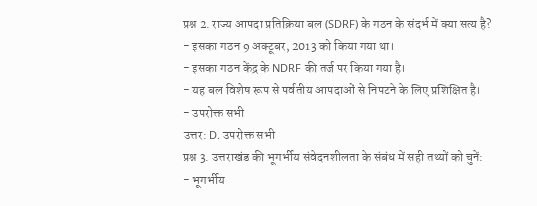प्रश्न 2. राज्य आपदा प्रतिक्रिया बल (SDRF) के गठन के संदर्भ में क्या सत्य है?
- इसका गठन 9 अक्टूबर, 2013 को किया गया था।
- इसका गठन केंद्र के NDRF की तर्ज पर किया गया है।
- यह बल विशेष रूप से पर्वतीय आपदाओं से निपटने के लिए प्रशिक्षित है।
- उपरोक्त सभी
उत्तर: D. उपरोक्त सभी
प्रश्न 3. उत्तराखंड की भूगर्भीय संवेदनशीलता के संबंध में सही तथ्यों को चुनें:
- भूगर्भीय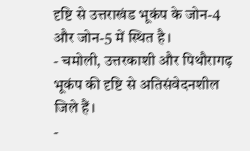दृष्टि से उत्तराखंड भूकंप के जोन-4 और जोन-5 में स्थित है।
- चमोली, उत्तरकाशी और पिथौरागढ़ भूकंप की दृष्टि से अतिसंवेदनशील जिले हैं।
-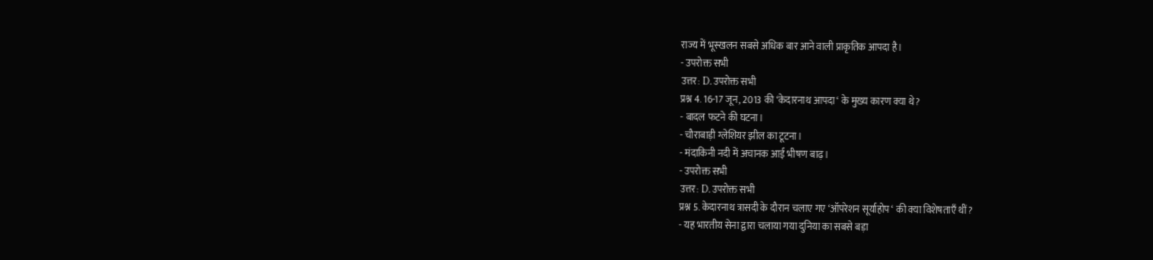राज्य में भूस्खलन सबसे अधिक बार आने वाली प्राकृतिक आपदा है।
- उपरोक्त सभी
उत्तर: D. उपरोक्त सभी
प्रश्न 4. 16-17 जून, 2013 की ‘केदारनाथ आपदा‘ के मुख्य कारण क्या थे?
- बादल फटने की घटना।
- चौराबाड़ी ग्लेशियर झील का टूटना।
- मंदाकिनी नदी में अचानक आई भीषण बाढ़।
- उपरोक्त सभी
उत्तर: D. उपरोक्त सभी
प्रश्न 5. केदारनाथ त्रासदी के दौरान चलाए गए ‘ऑपरेशन सूर्याहोप‘ की क्या विशेषताएँ थीं?
- यह भारतीय सेना द्वारा चलाया गया दुनिया का सबसे बड़ा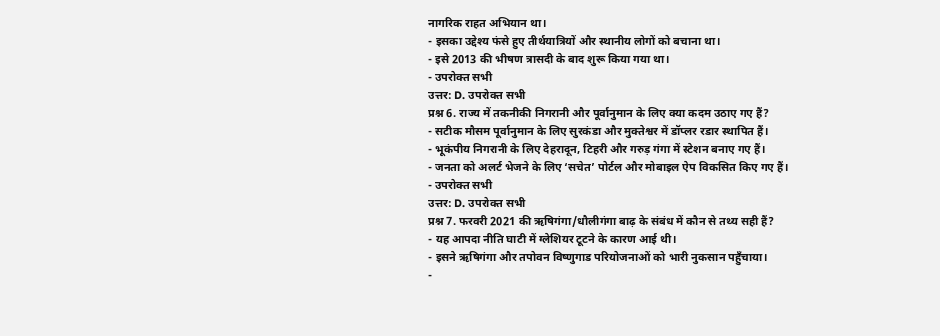नागरिक राहत अभियान था।
- इसका उद्देश्य फंसे हुए तीर्थयात्रियों और स्थानीय लोगों को बचाना था।
- इसे 2013 की भीषण त्रासदी के बाद शुरू किया गया था।
- उपरोक्त सभी
उत्तर: D. उपरोक्त सभी
प्रश्न 6. राज्य में तकनीकी निगरानी और पूर्वानुमान के लिए क्या कदम उठाए गए हैं?
- सटीक मौसम पूर्वानुमान के लिए सुरकंडा और मुक्तेश्वर में डॉप्लर रडार स्थापित हैं।
- भूकंपीय निगरानी के लिए देहरादून, टिहरी और गरुड़ गंगा में स्टेशन बनाए गए हैं।
- जनता को अलर्ट भेजने के लिए ‘सचेत’ पोर्टल और मोबाइल ऐप विकसित किए गए हैं।
- उपरोक्त सभी
उत्तर: D. उपरोक्त सभी
प्रश्न 7. फरवरी 2021 की ऋषिगंगा/धौलीगंगा बाढ़ के संबंध में कौन से तथ्य सही हैं?
- यह आपदा नीति घाटी में ग्लेशियर टूटने के कारण आई थी।
- इसने ऋषिगंगा और तपोवन विष्णुगाड परियोजनाओं को भारी नुकसान पहुँचाया।
-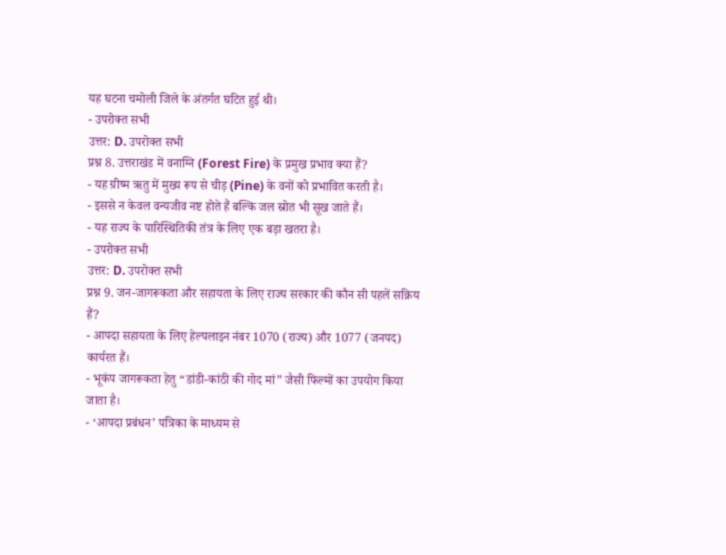यह घटना चमोली जिले के अंतर्गत घटित हुई थी।
- उपरोक्त सभी
उत्तर: D. उपरोक्त सभी
प्रश्न 8. उत्तराखंड में वनाग्नि (Forest Fire) के प्रमुख प्रभाव क्या हैं?
- यह ग्रीष्म ऋतु में मुख्य रूप से चीड़ (Pine) के वनों को प्रभावित करती है।
- इससे न केवल वन्यजीव नष्ट होते हैं बल्कि जल स्रोत भी सूख जाते हैं।
- यह राज्य के पारिस्थितिकी तंत्र के लिए एक बड़ा खतरा है।
- उपरोक्त सभी
उत्तर: D. उपरोक्त सभी
प्रश्न 9. जन-जागरूकता और सहायता के लिए राज्य सरकार की कौन सी पहलें सक्रिय हैं?
- आपदा सहायता के लिए हेल्पलाइन नंबर 1070 (राज्य) और 1077 (जनपद) कार्यरत हैं।
- भूकंप जागरूकता हेतु “डांडी-कांठी की गोद मां” जैसी फिल्मों का उपयोग किया जाता है।
- ‘आपदा प्रबंधन’ पत्रिका के माध्यम से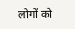लोगों को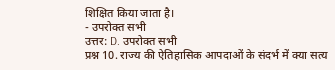शिक्षित किया जाता है।
- उपरोक्त सभी
उत्तर: D. उपरोक्त सभी
प्रश्न 10. राज्य की ऐतिहासिक आपदाओं के संदर्भ में क्या सत्य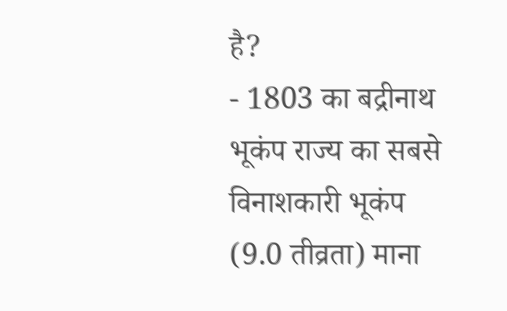है?
- 1803 का बद्रीनाथ भूकंप राज्य का सबसे विनाशकारी भूकंप (9.0 तीव्रता) माना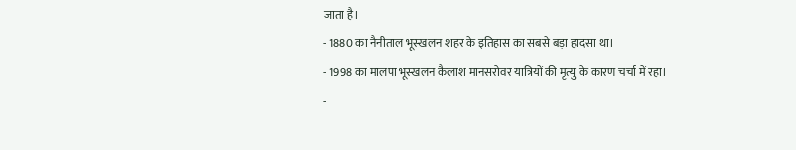जाता है।
- 1880 का नैनीताल भूस्खलन शहर के इतिहास का सबसे बड़ा हादसा था।
- 1998 का मालपा भूस्खलन कैलाश मानसरोवर यात्रियों की मृत्यु के कारण चर्चा में रहा।
-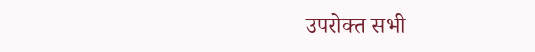उपरोक्त सभी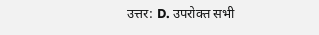उत्तर: D. उपरोक्त सभी